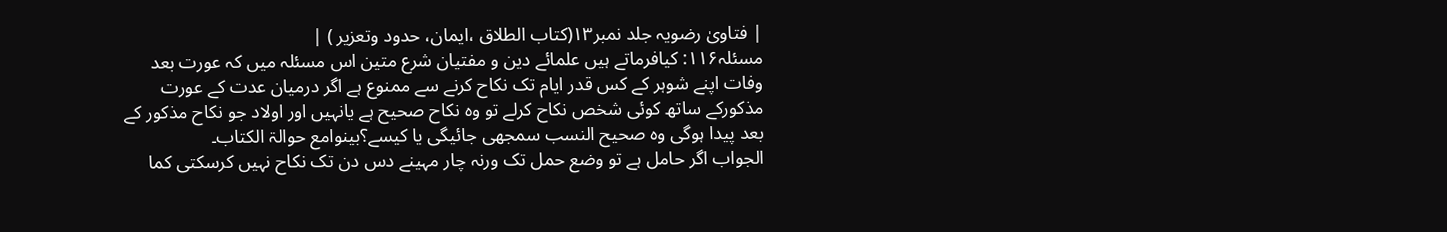| فتاویٰ رضویہ جلد نمبر۱۳(کتاب الطلاق ،ایمان، حدود وتعزیر ) |
مسئلہ۱۱۶: کیافرماتے ہیں علمائے دین و مفتیان شرع متین اس مسئلہ میں کہ عورت بعد وفات اپنے شوہر کے کس قدر ایام تک نکاح کرنے سے ممنوع ہے اگر درمیان عدت کے عورت مذکورکے ساتھ کوئی شخص نکاح کرلے تو وہ نکاح صحیح ہے یانہیں اور اولاد جو نکاح مذکور کے بعد پیدا ہوگی وہ صحیح النسب سمجھی جائیگی یا کیسے؟بینوامع حوالۃ الکتاب۔
الجواب اگر حامل ہے تو وضع حمل تک ورنہ چار مہینے دس دن تک نکاح نہیں کرسکتی کما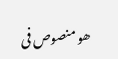ھو منصوص فی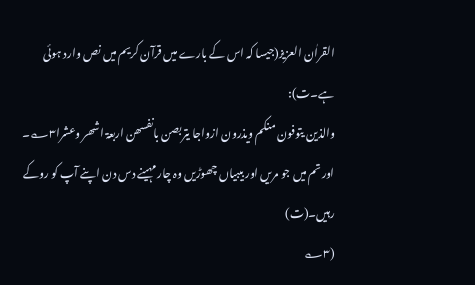القراٰن العزیز(جیسا کہ اس کے بارے میں قرآن کریم میں نص وارد ہوئی ہے۔ت):
والذین یتوفون منکم ویذرون ازواجا یتربصن بانفسھن اربعۃ اشھر وعشرا۳؎۔
اور تم میں جو مریں اور بیبیاں چھوڑیں وہ چار مہینے دس دن اپنے آپ کو روکے رہیں۔(ت)
(۳؎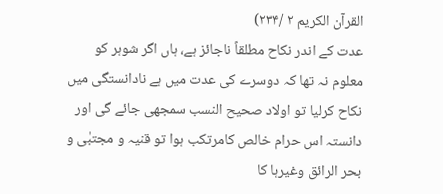القرآن الکریم ۲ /۲۳۴)
عدت کے اندر نکاح مطلقاً ناجائز ہے، ہاں اگر شوہر کو معلوم نہ تھا کہ دوسرے کی عدت میں ہے نادانستگی میں نکاح کرلیا تو اولاد صحیح النسب سمجھی جائے گی اور دانستہ اس حرام خالص کامرتکب ہوا تو قنیہ و مجتبٰی و بحر الرائق وغیرہا کا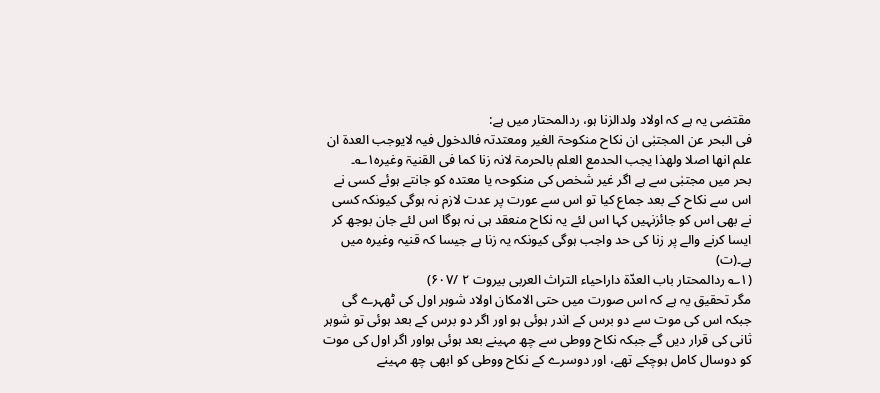مقتضی یہ ہے کہ اولاد ولدالزنا ہو، ردالمحتار میں ہے:
فی البحر عن المجتبٰی ان نکاح منکوحۃ الغیر ومعتدتہ فالدخول فیہ لایوجب العدۃ ان علم انھا اصلا ولھذا یجب الحدمع العلم بالحرمۃ لانہ زنا کما فی القنیۃ وغیرہ۱؎۔
بحر میں مجتبٰی سے ہے اگر غیر شخص کی منکوحہ یا معتدہ کو جانتے ہوئے کسی نے اس سے نکاح کے بعد جماع کیا تو اس سے عورت پر عدت لازم نہ ہوگی کیونکہ کسی نے بھی اس کو جائزنہیں کہا اس لئے یہ نکاح منعقد ہی نہ ہوگا اس لئے جان بوجھ کر ایسا کرنے والے پر زنا کی حد واجب ہوگی کیونکہ یہ زنا ہے جیسا کہ قنیہ وغیرہ میں ہے۔(ت)
(۱؎ ردالمحتار باب العدّۃ داراحیاء التراث العربی بیروت ۲ /۶۰۷)
مگر تحقیق یہ ہے کہ اس صورت میں حتی الامکان اولاد شوہر اول کی ٹھہرے گی جبکہ اس کی موت سے دو برس کے اندر ہوئی ہو اور اگر دو برس کے بعد ہوئی تو شوہر ثانی کی قرار دیں گے جبکہ نکاح ووطی سے چھ مہینے بعد ہوئی ہواور اگر اول کی موت کو دوسال کامل ہوچکے تھے، اور دوسرے کے نکاح ووطی کو ابھی چھ مہینے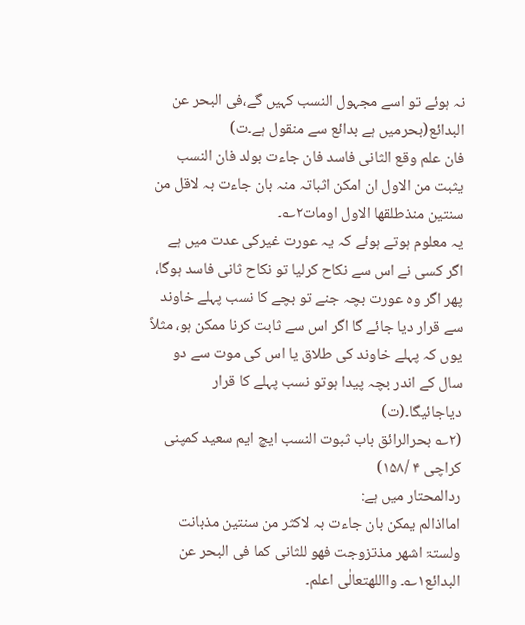نہ ہوئے تو اسے مجہول النسب کہیں گے،فی البحر عن البدائع(بحرمیں ہے بدائع سے منقول ہے۔ت)
فان علم وقع الثانی فاسد فان جاءت بولد فان النسب یثبت من الاول ان امکن اثباتہ منہ بان جاءت بہ لاقل من سنتین منذطلقھا الاول اومات۲؎۔
یہ معلوم ہوتے ہوئے کہ یہ عورت غیرکی عدت میں ہے اگر کسی نے اس سے نکاح کرلیا تو نکاح ثانی فاسد ہوگا، پھر اگر وہ عورت بچہ جنے تو بچے کا نسب پہلے خاوند سے قرار دیا جائے گا اگر اس سے ثابت کرنا ممکن ہو، مثلاً یوں کہ پہلے خاوند کی طلاق یا اس کی موت سے دو سال کے اندر بچہ پیدا ہوتو نسب پہلے کا قرار دیاجائیگا۔(ت)
(۲؎ بحرالرائق باب ثبوت النسب ایچ ایم سعید کمپنی کراچی ۴ /۱۵۸)
ردالمحتار میں ہے:
امااذالم یمکن بان جاءت بہ لاکثر من سنتین مذبانت ولستۃ اشھر مذتزوجت فھو للثانی کما فی البحر عن البدائع۱؎۔ وااللهتعالٰی اعلم۔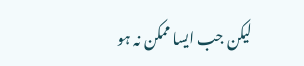لیکن جب ایسا ممکن نہ ہو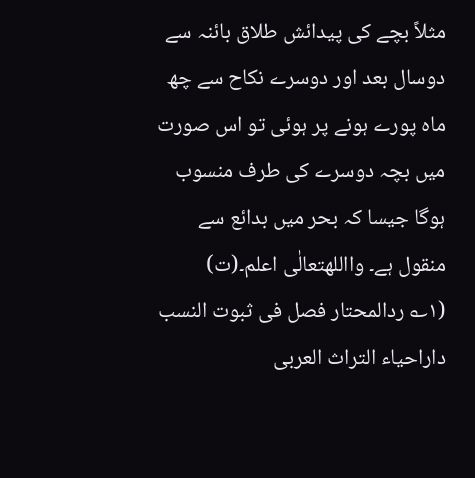مثلاً بچے کی پیدائش طلاق بائنہ سے دوسال بعد اور دوسرے نکاح سے چھ ماہ پورے ہونے پر ہوئی تو اس صورت میں بچہ دوسرے کی طرف منسوب ہوگا جیسا کہ بحر میں بدائع سے منقول ہے۔ وااللهتعالٰی اعلم۔(ت)
(۱؎ ردالمحتار فصل فی ثبوت النسب داراحیاء التراث العربی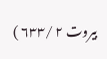بیروت ۲ /۶۳۳ )